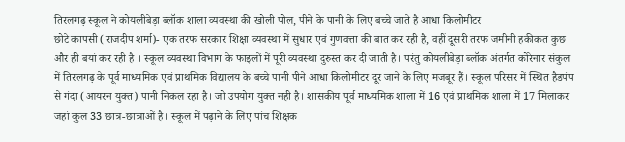तिरलगढ़ स्कूल ने कोयलीबेड़ा ब्लॉक शाला व्यवस्था की खोली पोल, पीने के पानी के लिए बच्चे जाते है आधा किलोमीटर
छोटे कापसी (राजदीप शर्मा)- एक तरफ सरकार शिक्षा व्यवस्था में सुधार एवं गुणवत्ता की बात कर रही है, वहीं दूसरी तरफ जमीनी हकीकत कुछ और ही बयां कर रही है । स्कूल व्यवस्था विभाग के फाइलों में पूरी व्यवस्था दुरुस्त कर दी जाती है। परंतु कोयलीबेड़ा ब्लॉक अंतर्गत कोरेनार संकुल में तिरलगढ़ के पूर्व माध्यमिक एवं प्राथमिक विद्यालय के बच्चे पानी पीने आधा किलोमीटर दूर जाने के लिए मजबूर हैं। स्कूल परिसर में स्थित हैडपंप से गंदा (आयरन युक्त) पानी निकल रहा है। जो उपयोग युक्त नही है। शासकीय पूर्व माध्यमिक शाला में 16 एवं प्राथमिक शाला में 17 मिलाकर जहां कुल 33 छात्र-छात्राओं है। स्कूल में पढ़ाने के लिए पांच शिक्षक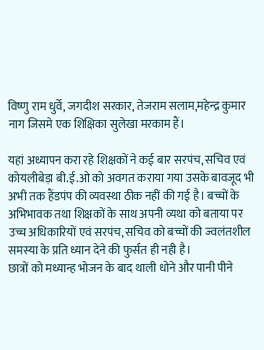विष्णु राम धुर्वे, जगदीश सरकार, तेजराम सलाम,महेन्द्र कुमार नाग जिसमे एक शिक्षिका सुलेखा मरकाम हैं।

यहां अध्यापन करा रहे शिक्षकों ने कई बार सरपंच, सचिव एवं कोयलीबेड़ा बी.ई.ओ को अवगत कराया गया उसके बावजूद भी अभी तक हैंडपंप की व्यवस्था ठीक नहीं की गई है। बच्चों के अभिभावक तथा शिक्षकों के साथ अपनी व्यथा को बताया पर उच्च अधिकारियों एवं सरपंच, सचिव को बच्चों की ज्वलंतशील समस्या के प्रति ध्यान देने की फुर्सत ही नही है।
छात्रों को मध्यान्ह भोजन के बाद थाली धोने और पानी पीने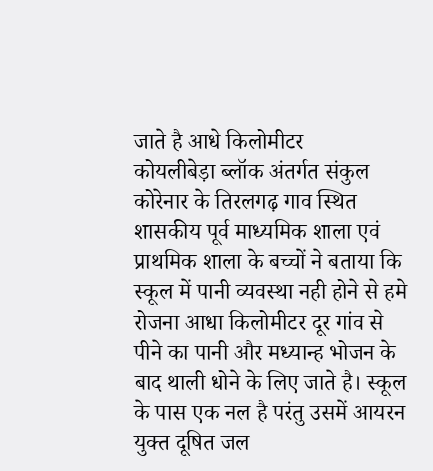जाते है आधे किलोमीटर
कोयलीबेड़ा ब्लॉक अंतर्गत संकुल कोरेनार के तिरलगढ़ गाव स्थित शासकीय पूर्व माध्यमिक शाला एवं प्राथमिक शाला के बच्चों ने बताया कि स्कूल में पानी व्यवस्था नही होने से हमे रोजना आधा किलोमीटर दूर गांव से पीने का पानी और मध्यान्ह भोजन के बाद थाली धोने के लिए जाते है। स्कूल के पास एक नल है परंतु उसमें आयरन युक्त दूषित जल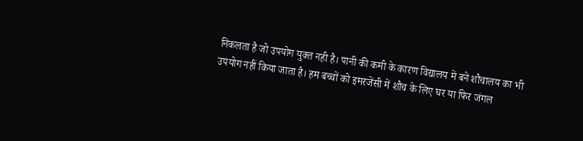निकलता है जो उपयोग युक्त नही है। पानी की कमी के कारण विद्यालय में बने शौचालय का भी उपयोग नहीं किया जाता है। हम बच्चों को इमरजेंसी में शौच के लिए घर या फिर जंगल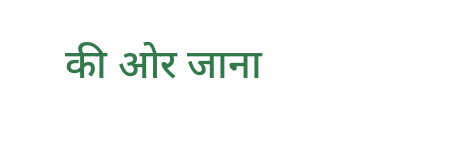की ओर जाना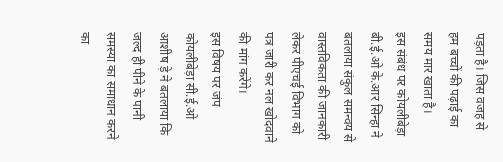पड़ता है। जिस वजह से हम बच्चों की पढ़ाई का समय मार खाता है।
इस संबंध पर कोयलीबेड़ा बी.ई.ओ के.आर सिन्हा ने बतलाया संकुल समन्वय से वास्तविकता की जानकारी लेकर पीएचई विभाग को पत्र जारी कर नल खोदवाने की मांग करेंगे।
इस विषय पर जंप कोयलीबेड़ा सी.ई.ओ आशीष ड़े ने बतलाया कि जल्द ही पीने के पानी समस्या का समाधान करने का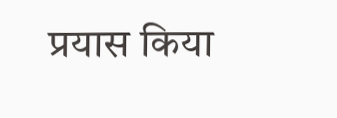प्रयास किया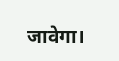जावेगा।